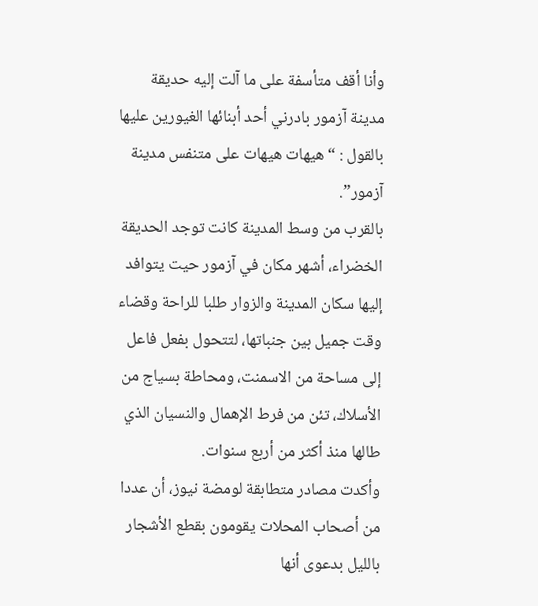وأنا أقف متأسفة على ما آلت إليه حديقة مدينة آزمور بادرني أحد أبنائها الغيورين عليها بالقول : “هيهات هيهات على متنفس مدينة آزمور”.
بالقرب من وسط المدينة كانت توجد الحديقة الخضراء، أشهر مكان في آزمور حيت يتوافد إليها سكان المدينة والزوار طلبا للراحة وقضاء وقت جميل بين جنباتها، لتتحول بفعل فاعل إلى مساحة من الاسمنت، ومحاطة بسياج من الأسلاك، تئن من فرط الإهمال والنسيان الذي طالها منذ أكثر من أربع سنوات.
وأكدت مصادر متطابقة لومضة نيوز، أن عددا من أصحاب المحلات يقومون بقطع الأشجار بالليل بدعوى أنها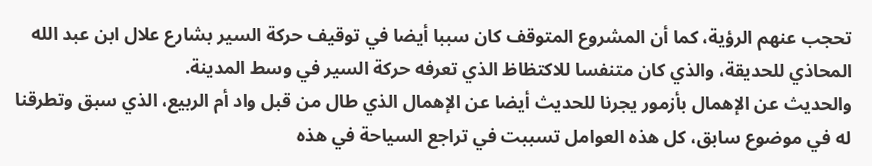تحجب عنهم الرؤية، كما أن المشروع المتوقف كان سببا أيضا في توقيف حركة السير بشارع علال ابن عبد الله المحاذي للحديقة، والذي كان متنفسا للاكتظاظ الذي تعرفه حركة السير في وسط المدينة.
والحديث عن الإهمال بأزمور يجرنا للحديث أيضا عن الإهمال الذي طال من قبل واد أم الربيع، الذي سبق وتطرقنا له في موضوع سابق، كل هذه العوامل تسببت في تراجع السياحة في هذه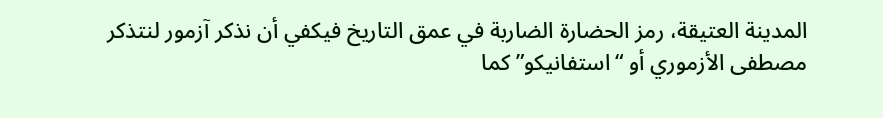المدينة العتيقة، رمز الحضارة الضاربة في عمق التاريخ فيكفي أن نذكر آزمور لنتذكر مصطفى الأزموري أو “استفانيكو” كما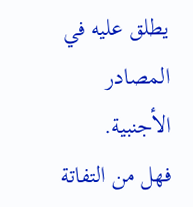يطلق عليه في المصادر الأجنبية.
فهل من التفاتة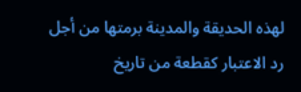لهذه الحديقة والمدينة برمتها من أجل رد الاعتبار كقطعة من تاريخ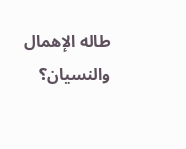طاله الإهمال والنسيان؟